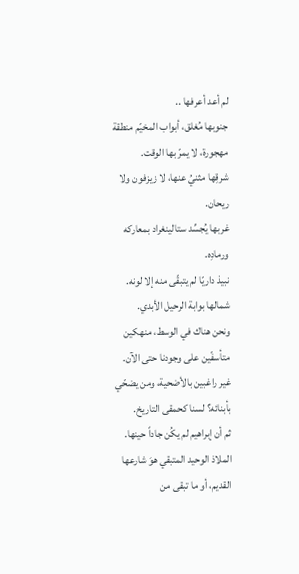لم أعد أعرفها ..
جنوبها مُغلق، أبواب المخيّم منطقة مهجورة، لا يمرّ بها الوقت.
شرقِها مثنيُ عنها، لا زيزفون ولا ريحان.
غربها يُجسِّد ستالينغراد بمعاركه ورمادِه.
نبيذ داريّا لم يتبقّى منه إلا لونه.
شمالها بوابة الرحيل الأبدي.
ونحن هناك في الوسط، منهكين متأسفّين على وجودنا حتى الآن.
غير راغبين بالأضحية، ومن يضحّي بأبنائه؟ لسنا كحمقى التاريخ.
ثم أن إبراهيم لم يكُن جاداً حينها.
الملاذ الوحيد المتبقي هوَ شارعها القديم، أو ما تبقى من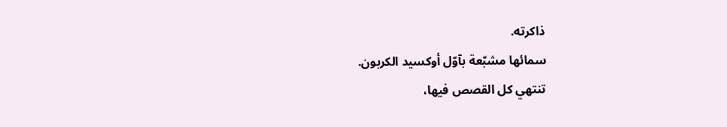ذاكرته.
سمائها مشبّعة بآوّل أوكسيد الكربون.
تنتهي كل القصص فيها،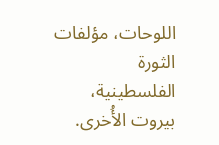اللوحات، مؤلفات الثورة الفلسطينية، بيروت الأُخرى.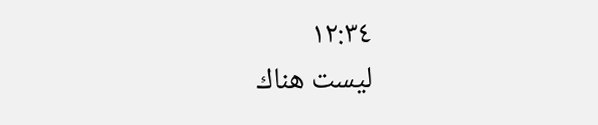١٢:٣٤
ليست هناك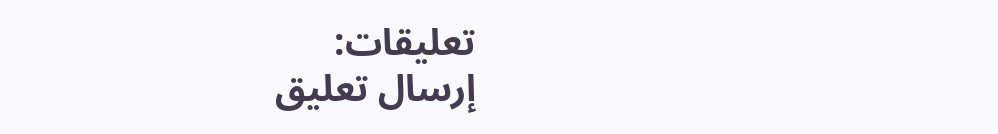تعليقات:
إرسال تعليق